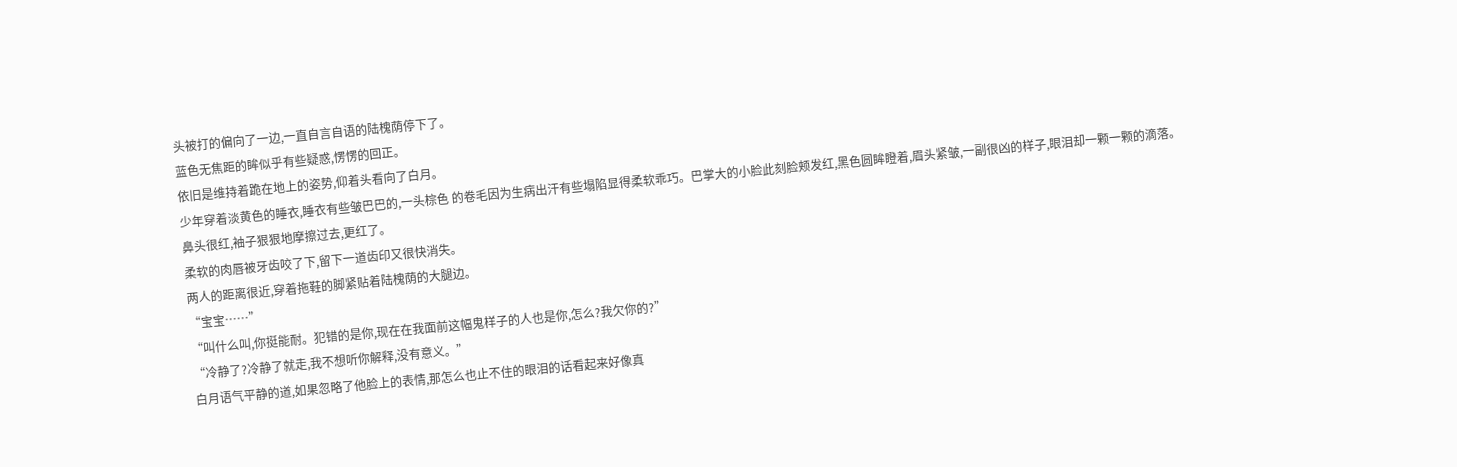头被打的偏向了一边,一直自言自语的陆槐荫停下了。
蓝色无焦距的眸似乎有些疑惑,愣愣的回正。
依旧是维持着跪在地上的姿势,仰着头看向了白月。
少年穿着淡黄色的睡衣,睡衣有些皱巴巴的,一头棕色 的卷毛因为生病出汗有些塌陷显得柔软乖巧。巴掌大的小脸此刻脸颊发红,黑色圆眸瞪着,眉头紧皱,一副很凶的样子,眼泪却一颗一颗的滴落。
鼻头很红,袖子狠狠地摩擦过去,更红了。
柔软的肉唇被牙齿咬了下,留下一道齿印又很快消失。
两人的距离很近,穿着拖鞋的脚紧贴着陆槐荫的大腿边。
“宝宝……”
“叫什么叫,你挺能耐。犯错的是你,现在在我面前这幅鬼样子的人也是你,怎么?我欠你的?”
“冷静了?冷静了就走,我不想听你解释,没有意义。”
白月语气平静的道,如果忽略了他脸上的表情,那怎么也止不住的眼泪的话看起来好像真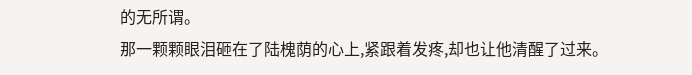的无所谓。
那一颗颗眼泪砸在了陆槐荫的心上,紧跟着发疼,却也让他清醒了过来。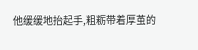他缓缓地抬起手,粗粝带着厚茧的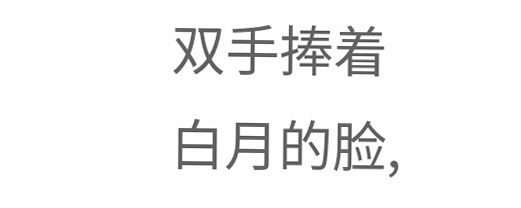双手捧着白月的脸,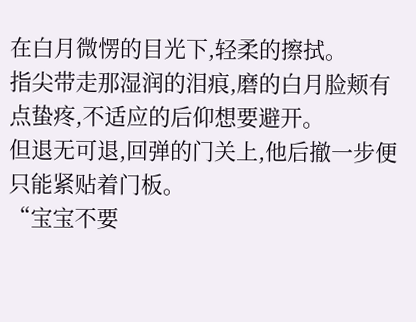在白月微愣的目光下,轻柔的擦拭。
指尖带走那湿润的泪痕,磨的白月脸颊有点蛰疼,不适应的后仰想要避开。
但退无可退,回弹的门关上,他后撤一步便只能紧贴着门板。
“宝宝不要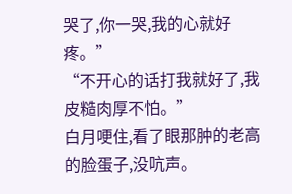哭了,你一哭,我的心就好疼。”
“不开心的话打我就好了,我皮糙肉厚不怕。”
白月哽住,看了眼那肿的老高的脸蛋子,没吭声。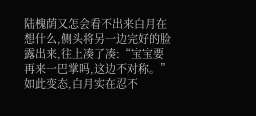陆槐荫又怎会看不出来白月在想什么,侧头将另一边完好的脸露出来,往上凑了凑:“宝宝要再来一巴掌吗,这边不对称。”
如此变态,白月实在忍不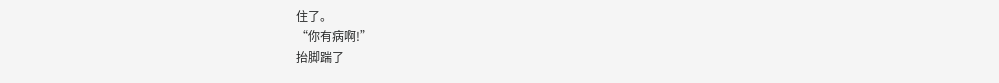住了。
“你有病啊!”
抬脚踹了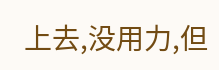上去,没用力,但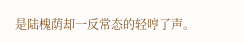是陆槐荫却一反常态的轻哼了声。